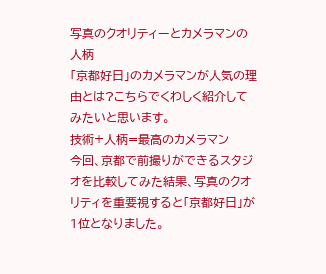写真のクオリティーとカメラマンの人柄
「京都好日」のカメラマンが人気の理由とは?こちらでくわしく紹介してみたいと思います。
技術+人柄=最高のカメラマン
今回、京都で前撮りができるスタジオを比較してみた結果、写真のクオリティを重要視すると「京都好日」が1位となりました。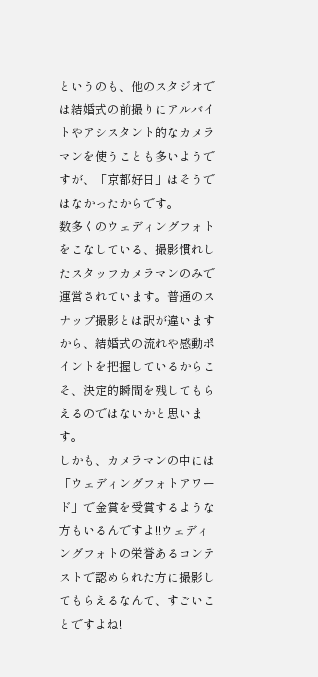というのも、他のスタジオでは結婚式の前撮りにアルバイトやアシスタント的なカメラマンを使うことも多いようですが、「京都好日」はそうではなかったからです。
数多くのウェディングフォトをこなしている、撮影慣れしたスタッフカメラマンのみで運営されています。普通のスナップ撮影とは訳が違いますから、結婚式の流れや感動ポイントを把握しているからこそ、決定的瞬間を残してもらえるのではないかと思います。
しかも、カメラマンの中には「ウェディングフォトアワード」で金賞を受賞するような方もいるんですよ!!ウェディングフォトの栄誉あるコンテストで認められた方に撮影してもらえるなんて、すごいことですよね!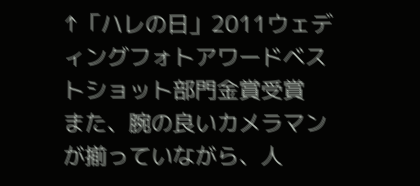↑「ハレの日」2011ウェディングフォトアワードベストショット部門金賞受賞
また、腕の良いカメラマンが揃っていながら、人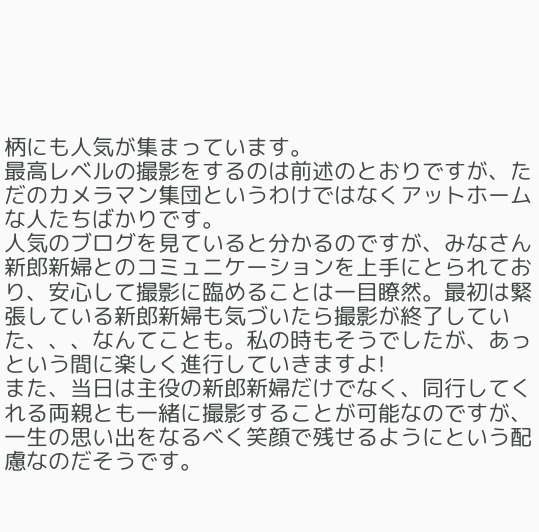柄にも人気が集まっています。
最高レベルの撮影をするのは前述のとおりですが、ただのカメラマン集団というわけではなくアットホームな人たちばかりです。
人気のブログを見ていると分かるのですが、みなさん新郎新婦とのコミュニケーションを上手にとられており、安心して撮影に臨めることは一目瞭然。最初は緊張している新郎新婦も気づいたら撮影が終了していた、、、なんてことも。私の時もそうでしたが、あっという間に楽しく進行していきますよ!
また、当日は主役の新郎新婦だけでなく、同行してくれる両親とも一緒に撮影することが可能なのですが、一生の思い出をなるべく笑顔で残せるようにという配慮なのだそうです。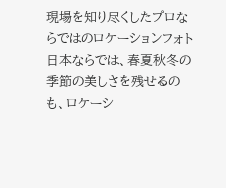現場を知り尽くしたプロならではのロケーションフォト
日本ならでは、春夏秋冬の季節の美しさを残せるのも、ロケーシ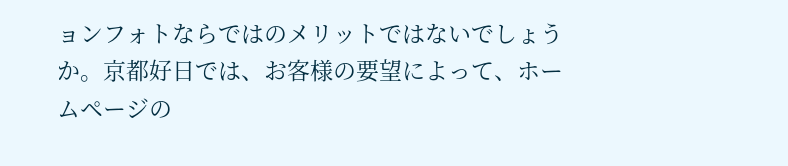ョンフォトならではのメリットではないでしょうか。京都好日では、お客様の要望によって、ホームページの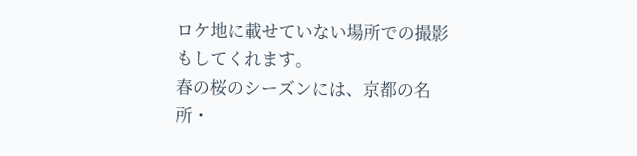ロケ地に載せていない場所での撮影もしてくれます。
春の桜のシーズンには、京都の名所・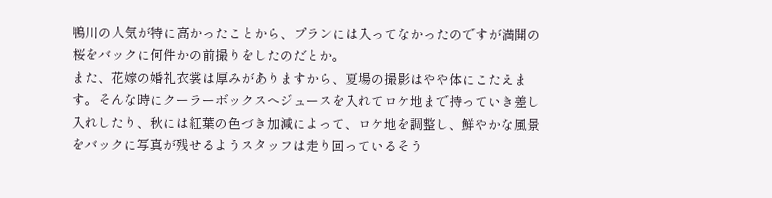鴨川の人気が特に高かったことから、プランには入ってなかったのですが満開の桜をバックに何件かの前撮りをしたのだとか。
また、花嫁の婚礼衣裳は厚みがありますから、夏場の撮影はやや体にこたえます。そんな時にクーラーボックスへジュースを入れてロケ地まで持っていき差し入れしたり、秋には紅葉の色づき加減によって、ロケ地を調整し、鮮やかな風景をバックに写真が残せるようスタッフは走り回っているそう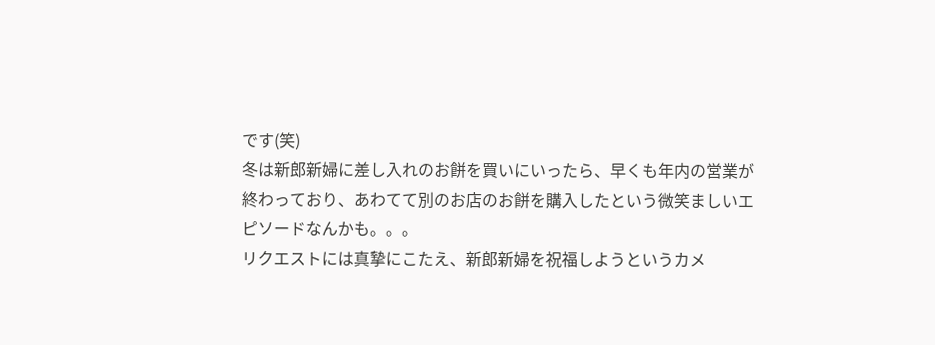です(笑)
冬は新郎新婦に差し入れのお餅を買いにいったら、早くも年内の営業が終わっており、あわてて別のお店のお餅を購入したという微笑ましいエピソードなんかも。。。
リクエストには真摯にこたえ、新郎新婦を祝福しようというカメ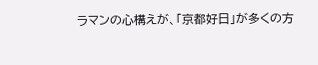ラマンの心構えが、「京都好日」が多くの方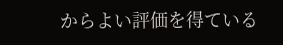からよい評価を得ている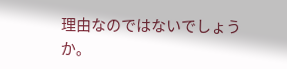理由なのではないでしょうか。